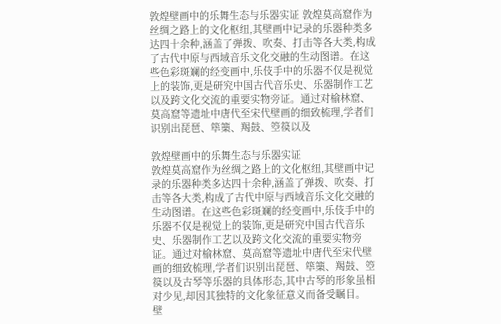敦煌壁画中的乐舞生态与乐器实证 敦煌莫高窟作为丝绸之路上的文化枢纽,其壁画中记录的乐器种类多达四十余种,涵盖了弹拨、吹奏、打击等各大类,构成了古代中原与西域音乐文化交融的生动图谱。在这些色彩斑斓的经变画中,乐伎手中的乐器不仅是视觉上的装饰,更是研究中国古代音乐史、乐器制作工艺以及跨文化交流的重要实物旁证。通过对榆林窟、莫高窟等遗址中唐代至宋代壁画的细致梳理,学者们识别出琵琶、筚篥、羯鼓、箜篌以及

敦煌壁画中的乐舞生态与乐器实证
敦煌莫高窟作为丝绸之路上的文化枢纽,其壁画中记录的乐器种类多达四十余种,涵盖了弹拨、吹奏、打击等各大类,构成了古代中原与西域音乐文化交融的生动图谱。在这些色彩斑斓的经变画中,乐伎手中的乐器不仅是视觉上的装饰,更是研究中国古代音乐史、乐器制作工艺以及跨文化交流的重要实物旁证。通过对榆林窟、莫高窟等遗址中唐代至宋代壁画的细致梳理,学者们识别出琵琶、筚篥、羯鼓、箜篌以及古琴等乐器的具体形态,其中古琴的形象虽相对少见,却因其独特的文化象征意义而备受瞩目。
壁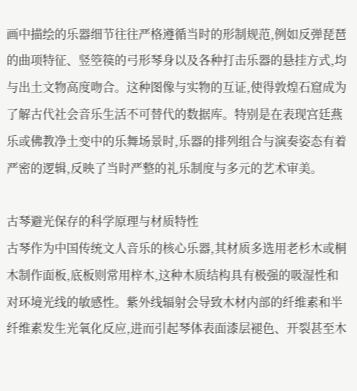画中描绘的乐器细节往往严格遵循当时的形制规范,例如反弹琵琶的曲项特征、竖箜篌的弓形琴身以及各种打击乐器的悬挂方式,均与出土文物高度吻合。这种图像与实物的互证,使得敦煌石窟成为了解古代社会音乐生活不可替代的数据库。特别是在表现宫廷燕乐或佛教净土变中的乐舞场景时,乐器的排列组合与演奏姿态有着严密的逻辑,反映了当时严整的礼乐制度与多元的艺术审美。

古琴避光保存的科学原理与材质特性
古琴作为中国传统文人音乐的核心乐器,其材质多选用老杉木或桐木制作面板,底板则常用梓木,这种木质结构具有极强的吸湿性和对环境光线的敏感性。紫外线辐射会导致木材内部的纤维素和半纤维素发生光氧化反应,进而引起琴体表面漆层褪色、开裂甚至木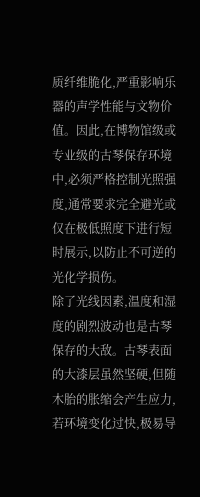质纤维脆化,严重影响乐器的声学性能与文物价值。因此,在博物馆级或专业级的古琴保存环境中,必须严格控制光照强度,通常要求完全避光或仅在极低照度下进行短时展示,以防止不可逆的光化学损伤。
除了光线因素,温度和湿度的剧烈波动也是古琴保存的大敌。古琴表面的大漆层虽然坚硬,但随木胎的胀缩会产生应力,若环境变化过快,极易导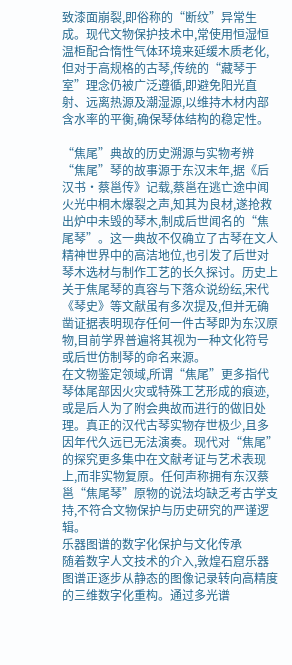致漆面崩裂,即俗称的“断纹”异常生成。现代文物保护技术中,常使用恒湿恒温柜配合惰性气体环境来延缓木质老化,但对于高规格的古琴,传统的“藏琴于室”理念仍被广泛遵循,即避免阳光直射、远离热源及潮湿源,以维持木材内部含水率的平衡,确保琴体结构的稳定性。

“焦尾”典故的历史溯源与实物考辨
“焦尾”琴的故事源于东汉末年,据《后汉书·蔡邕传》记载,蔡邕在逃亡途中闻火光中桐木爆裂之声,知其为良材,遂抢救出炉中未毁的琴木,制成后世闻名的“焦尾琴”。这一典故不仅确立了古琴在文人精神世界中的高洁地位,也引发了后世对琴木选材与制作工艺的长久探讨。历史上关于焦尾琴的真容与下落众说纷纭,宋代《琴史》等文献虽有多次提及,但并无确凿证据表明现存任何一件古琴即为东汉原物,目前学界普遍将其视为一种文化符号或后世仿制琴的命名来源。
在文物鉴定领域,所谓“焦尾”更多指代琴体尾部因火灾或特殊工艺形成的痕迹,或是后人为了附会典故而进行的做旧处理。真正的汉代古琴实物存世极少,且多因年代久远已无法演奏。现代对“焦尾”的探究更多集中在文献考证与艺术表现上,而非实物复原。任何声称拥有东汉蔡邕“焦尾琴”原物的说法均缺乏考古学支持,不符合文物保护与历史研究的严谨逻辑。
乐器图谱的数字化保护与文化传承
随着数字人文技术的介入,敦煌石窟乐器图谱正逐步从静态的图像记录转向高精度的三维数字化重构。通过多光谱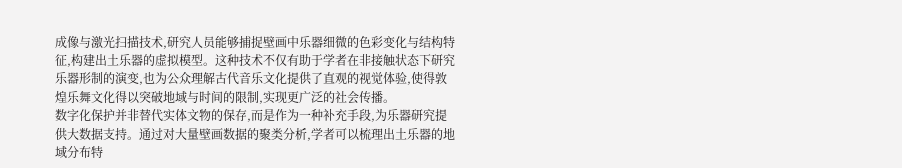成像与激光扫描技术,研究人员能够捕捉壁画中乐器细微的色彩变化与结构特征,构建出土乐器的虚拟模型。这种技术不仅有助于学者在非接触状态下研究乐器形制的演变,也为公众理解古代音乐文化提供了直观的视觉体验,使得敦煌乐舞文化得以突破地域与时间的限制,实现更广泛的社会传播。
数字化保护并非替代实体文物的保存,而是作为一种补充手段,为乐器研究提供大数据支持。通过对大量壁画数据的聚类分析,学者可以梳理出土乐器的地域分布特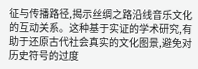征与传播路径,揭示丝绸之路沿线音乐文化的互动关系。这种基于实证的学术研究,有助于还原古代社会真实的文化图景,避免对历史符号的过度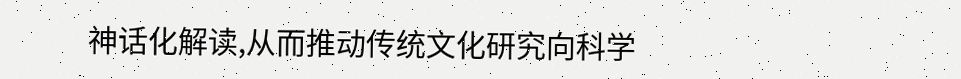神话化解读,从而推动传统文化研究向科学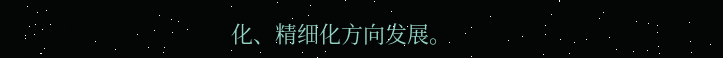化、精细化方向发展。